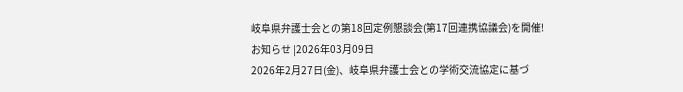岐阜県弁護士会との第18回定例懇談会(第17回連携協議会)を開催!
お知らせ |2026年03月09日
2026年2月27日(金)、岐阜県弁護士会との学術交流協定に基づ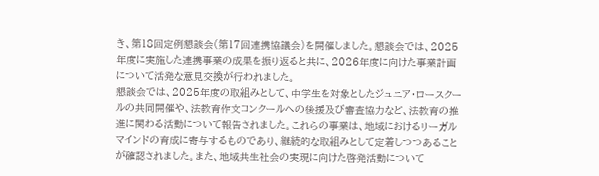き、第18回定例懇談会(第17回連携協議会)を開催しました。懇談会では、2025年度に実施した連携事業の成果を振り返ると共に、2026年度に向けた事業計画について活発な意見交換が行われました。
懇談会では、2025年度の取組みとして、中学生を対象としたジュニア・ロースクールの共同開催や、法教育作文コンクールへの後援及び審査協力など、法教育の推進に関わる活動について報告されました。これらの事業は、地域におけるリーガルマインドの育成に寄与するものであり、継続的な取組みとして定着しつつあることが確認されました。また、地域共生社会の実現に向けた啓発活動について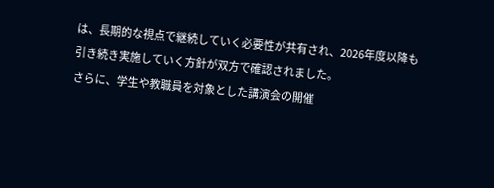は、長期的な視点で継続していく必要性が共有され、2026年度以降も引き続き実施していく方針が双方で確認されました。
さらに、学生や教職員を対象とした講演会の開催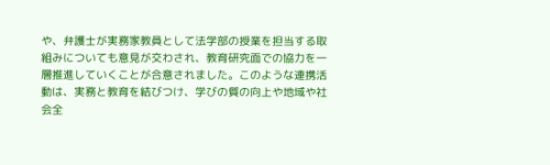や、弁護士が実務家教員として法学部の授業を担当する取組みについても意見が交わされ、教育研究面での協力を一層推進していくことが合意されました。このような連携活動は、実務と教育を結びつけ、学びの質の向上や地域や社会全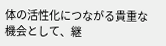体の活性化につながる貴重な機会として、継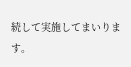続して実施してまいります。